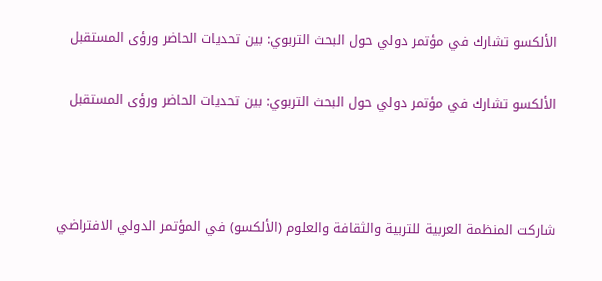الألكسو تشارك في مؤتمر دولي حول البحث التربوي: بين تحديات الحاضر ورؤى المستقبل

الألكسو تشارك في مؤتمر دولي حول البحث التربوي: بين تحديات الحاضر ورؤى المستقبل



شاركت المنظمة العربية للتربية والثقافة والعلوم (الألكسو) في المؤتمر الدولي الافتراضي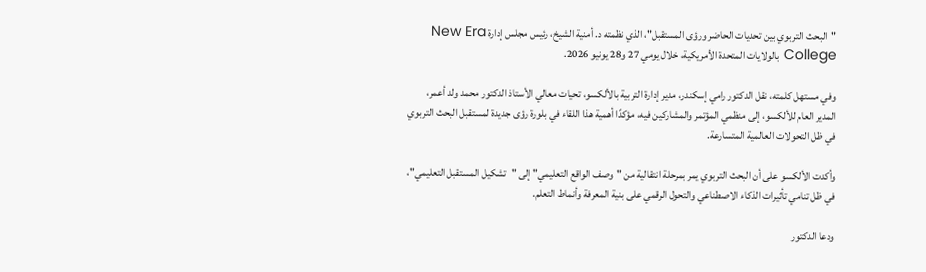"البحث التربوي بين تحديات الحاضر ورؤى المستقبل"، الذي نظمته د. أمنية الشيخ، رئيس مجلس إدارة New Era College بالولايات المتحدة الأمريكية، خلال يومي 27 و28 يونيو 2026.

وفي مستهل كلمته، نقل الدكتور رامي إسكندر، مدير إدارة التربية بالألكسو، تحيات معالي الأستاذ الدكتور محمد ولد أعمر، المدير العام للألكسو، إلى منظمي المؤتمر والمشاركين فيه، مؤكدًا أهمية هذا اللقاء في بلورة رؤى جديدة لمستقبل البحث التربوي في ظل التحولات العالمية المتسارعة.

وأكدت الألكسو على أن البحث التربوي يمر بمرحلة انتقالية من "وصف الواقع التعليمي" إلى "تشكيل المستقبل التعليمي"، في ظل تنامي تأثيرات الذكاء الاصطناعي والتحول الرقمي على بنية المعرفة وأنماط التعلم.

ودعا الدكتور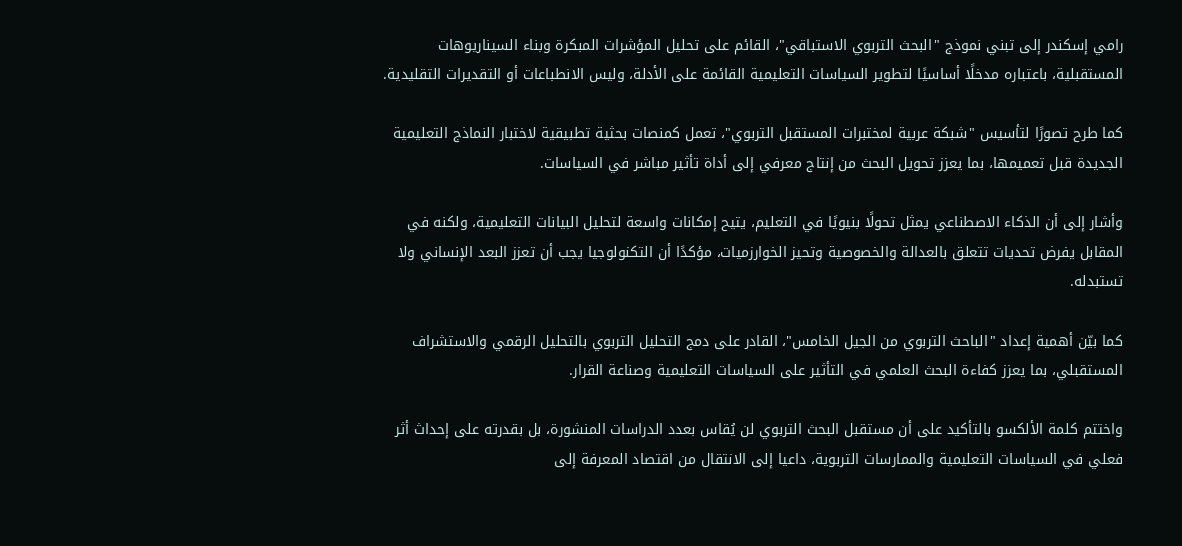رامي إسكندر إلى تبني نموذج "البحث التربوي الاستباقي"، القائم على تحليل المؤشرات المبكرة وبناء السيناريوهات المستقبلية، باعتباره مدخلًا أساسيًا لتطوير السياسات التعليمية القائمة على الأدلة، وليس الانطباعات أو التقديرات التقليدية.

كما طرح تصورًا لتأسيس "شبكة عربية لمختبرات المستقبل التربوي"، تعمل كمنصات بحثية تطبيقية لاختبار النماذج التعليمية الجديدة قبل تعميمها، بما يعزز تحويل البحث من إنتاج معرفي إلى أداة تأثير مباشر في السياسات.

وأشار إلى أن الذكاء الاصطناعي يمثل تحولًا بنيويًا في التعليم، يتيح إمكانات واسعة لتحليل البيانات التعليمية، ولكنه في المقابل يفرض تحديات تتعلق بالعدالة والخصوصية وتحيز الخوارزميات، مؤكدًا أن التكنولوجيا يجب أن تعزز البعد الإنساني ولا تستبدله.

كما بيّن أهمية إعداد "الباحث التربوي من الجيل الخامس"، القادر على دمج التحليل التربوي بالتحليل الرقمي والاستشراف المستقبلي، بما يعزز كفاءة البحث العلمي في التأثير على السياسات التعليمية وصناعة القرار.

واختتم كلمة الألكسو بالتأكيد على أن مستقبل البحث التربوي لن يُقاس بعدد الدراسات المنشورة، بل بقدرته على إحداث أثر فعلي في السياسات التعليمية والممارسات التربوية، داعيا إلى الانتقال من اقتصاد المعرفة إلى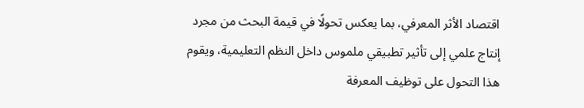اقتصاد الأثر المعرفي، بما يعكس تحولًا في قيمة البحث من مجرد إنتاج علمي إلى تأثير تطبيقي ملموس داخل النظم التعليمية، ويقوم هذا التحول على توظيف المعرفة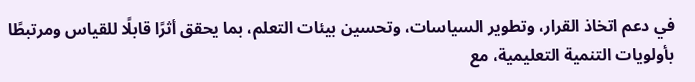في دعم اتخاذ القرار، وتطوير السياسات، وتحسين بيئات التعلم، بما يحقق أثرًا قابلًا للقياس ومرتبطًا بأولويات التنمية التعليمية، مع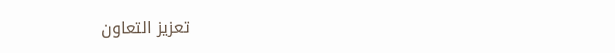تعزيز التعاون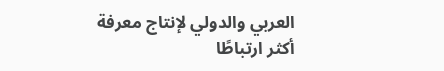العربي والدولي لإنتاج معرفة أكثر ارتباطًا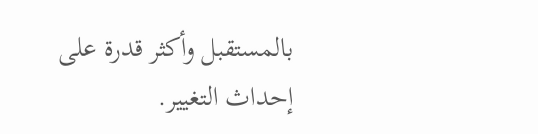بالمستقبل وأكثر قدرة على إحداث التغيير.